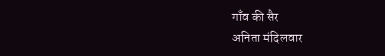गाँव की सैर
अनिता मंदिलवार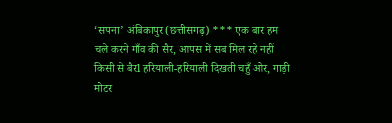‘सपना’ अंबिकापुर(छत्तीसगढ़) *** एक बार हम चले करने गाँव की सैर, आपस में सब मिल रहे नहीं किसी से बैरl हरियाली-हरियाली दिखती चहुँ ओर, गाड़ी मोटर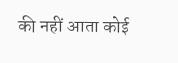की नहीं आता कोई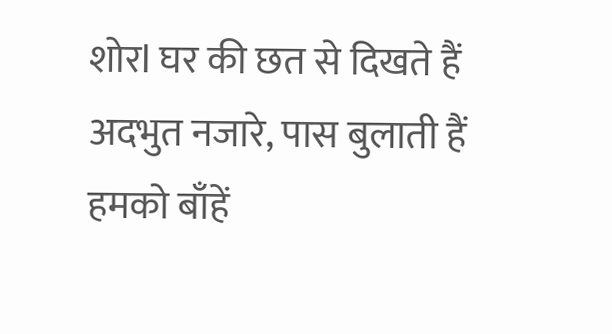शोरl घर की छत से दिखते हैं अदभुत नजारे, पास बुलाती हैं हमको बाँहें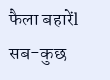फैला बहारेंl सब-कुछ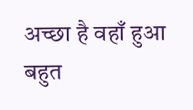अच्छा है वहाँ हुआ बहुत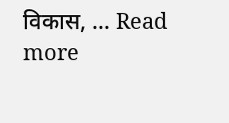विकास, … Read more